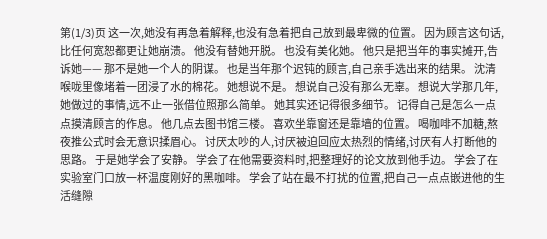第(1/3)页 这一次,她没有再急着解释,也没有急着把自己放到最卑微的位置。 因为顾言这句话,比任何宽恕都更让她崩溃。 他没有替她开脱。 也没有美化她。 他只是把当年的事实摊开,告诉她—— 那不是她一个人的阴谋。 也是当年那个迟钝的顾言,自己亲手选出来的结果。 沈清喉咙里像堵着一团浸了水的棉花。 她想说不是。 想说自己没有那么无辜。 想说大学那几年,她做过的事情,远不止一张借位照那么简单。 她其实还记得很多细节。 记得自己是怎么一点点摸清顾言的作息。 他几点去图书馆三楼。 喜欢坐靠窗还是靠墙的位置。 喝咖啡不加糖,熬夜推公式时会无意识揉眉心。 讨厌太吵的人,讨厌被迫回应太热烈的情绪,讨厌有人打断他的思路。 于是她学会了安静。 学会了在他需要资料时,把整理好的论文放到他手边。 学会了在实验室门口放一杯温度刚好的黑咖啡。 学会了站在最不打扰的位置,把自己一点点嵌进他的生活缝隙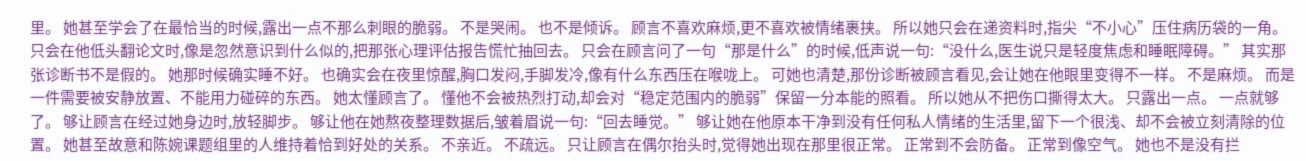里。 她甚至学会了在最恰当的时候,露出一点不那么刺眼的脆弱。 不是哭闹。 也不是倾诉。 顾言不喜欢麻烦,更不喜欢被情绪裹挟。 所以她只会在递资料时,指尖“不小心”压住病历袋的一角。 只会在他低头翻论文时,像是忽然意识到什么似的,把那张心理评估报告慌忙抽回去。 只会在顾言问了一句“那是什么”的时候,低声说一句:“没什么,医生说只是轻度焦虑和睡眠障碍。” 其实那张诊断书不是假的。 她那时候确实睡不好。 也确实会在夜里惊醒,胸口发闷,手脚发冷,像有什么东西压在喉咙上。 可她也清楚,那份诊断被顾言看见,会让她在他眼里变得不一样。 不是麻烦。 而是一件需要被安静放置、不能用力碰碎的东西。 她太懂顾言了。 懂他不会被热烈打动,却会对“稳定范围内的脆弱”保留一分本能的照看。 所以她从不把伤口撕得太大。 只露出一点。 一点就够了。 够让顾言在经过她身边时,放轻脚步。 够让他在她熬夜整理数据后,皱着眉说一句:“回去睡觉。” 够让她在他原本干净到没有任何私人情绪的生活里,留下一个很浅、却不会被立刻清除的位置。 她甚至故意和陈婉课题组里的人维持着恰到好处的关系。 不亲近。 不疏远。 只让顾言在偶尔抬头时,觉得她出现在那里很正常。 正常到不会防备。 正常到像空气。 她也不是没有拦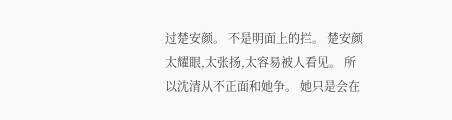过楚安颜。 不是明面上的拦。 楚安颜太耀眼,太张扬,太容易被人看见。 所以沈清从不正面和她争。 她只是会在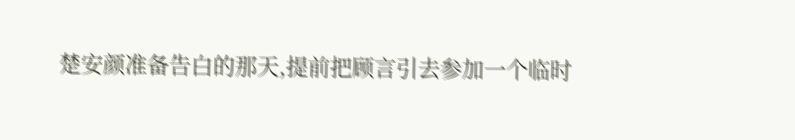楚安颜准备告白的那天,提前把顾言引去参加一个临时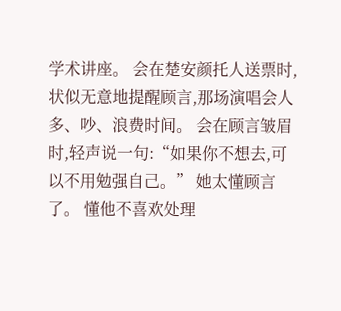学术讲座。 会在楚安颜托人送票时,状似无意地提醒顾言,那场演唱会人多、吵、浪费时间。 会在顾言皱眉时,轻声说一句:“如果你不想去,可以不用勉强自己。” 她太懂顾言了。 懂他不喜欢处理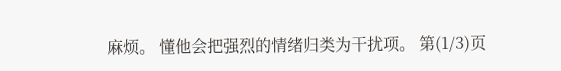麻烦。 懂他会把强烈的情绪归类为干扰项。 第(1/3)页